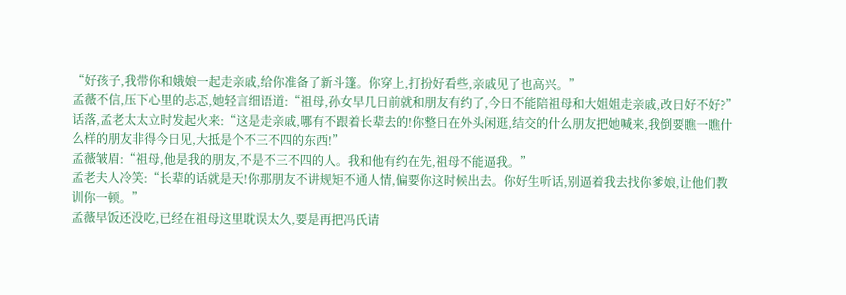“好孩子,我带你和娥娘一起走亲戚,给你准备了新斗篷。你穿上,打扮好看些,亲戚见了也高兴。”
孟薇不信,压下心里的忐忑,她轻言细语道:“祖母,孙女早几日前就和朋友有约了,今日不能陪祖母和大姐姐走亲戚,改日好不好?”
话落,孟老太太立时发起火来:“这是走亲戚,哪有不跟着长辈去的!你整日在外头闲逛,结交的什么朋友把她喊来,我倒要瞧一瞧什么样的朋友非得今日见,大抵是个不三不四的东西!”
孟薇皱眉:“祖母,他是我的朋友,不是不三不四的人。我和他有约在先,祖母不能逼我。”
孟老夫人冷笑:“长辈的话就是天!你那朋友不讲规矩不通人情,偏要你这时候出去。你好生听话,别逼着我去找你爹娘,让他们教训你一顿。”
孟薇早饭还没吃,已经在祖母这里耽误太久,要是再把冯氏请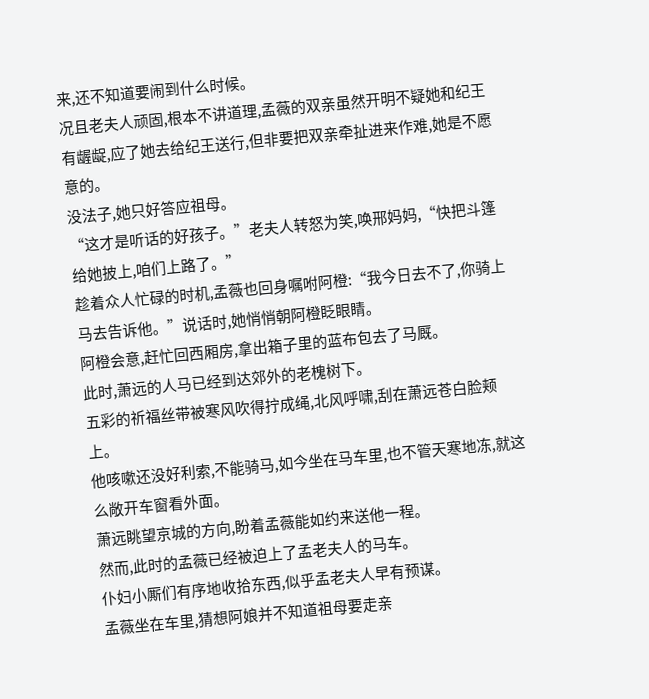来,还不知道要闹到什么时候。
况且老夫人顽固,根本不讲道理,孟薇的双亲虽然开明不疑她和纪王有龌龊,应了她去给纪王送行,但非要把双亲牵扯进来作难,她是不愿意的。
没法子,她只好答应祖母。
“这才是听话的好孩子。”老夫人转怒为笑,唤邢妈妈,“快把斗篷给她披上,咱们上路了。”
趁着众人忙碌的时机,孟薇也回身嘱咐阿橙:“我今日去不了,你骑上马去告诉他。”说话时,她悄悄朝阿橙眨眼睛。
阿橙会意,赶忙回西厢房,拿出箱子里的蓝布包去了马厩。
此时,萧远的人马已经到达郊外的老槐树下。
五彩的祈福丝带被寒风吹得拧成绳,北风呼啸,刮在萧远苍白脸颊上。
他咳嗽还没好利索,不能骑马,如今坐在马车里,也不管天寒地冻,就这么敞开车窗看外面。
萧远眺望京城的方向,盼着孟薇能如约来送他一程。
然而,此时的孟薇已经被迫上了孟老夫人的马车。
仆妇小厮们有序地收拾东西,似乎孟老夫人早有预谋。
孟薇坐在车里,猜想阿娘并不知道祖母要走亲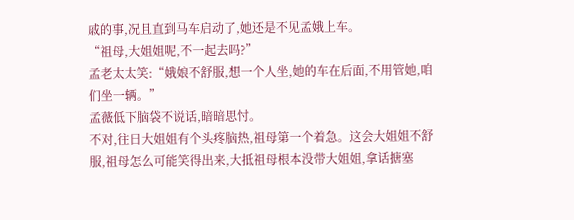戚的事,况且直到马车启动了,她还是不见孟娥上车。
“祖母,大姐姐呢,不一起去吗?”
孟老太太笑:“娥娘不舒服,想一个人坐,她的车在后面,不用管她,咱们坐一辆。”
孟薇低下脑袋不说话,暗暗思忖。
不对,往日大姐姐有个头疼脑热,祖母第一个着急。这会大姐姐不舒服,祖母怎么可能笑得出来,大抵祖母根本没带大姐姐,拿话搪塞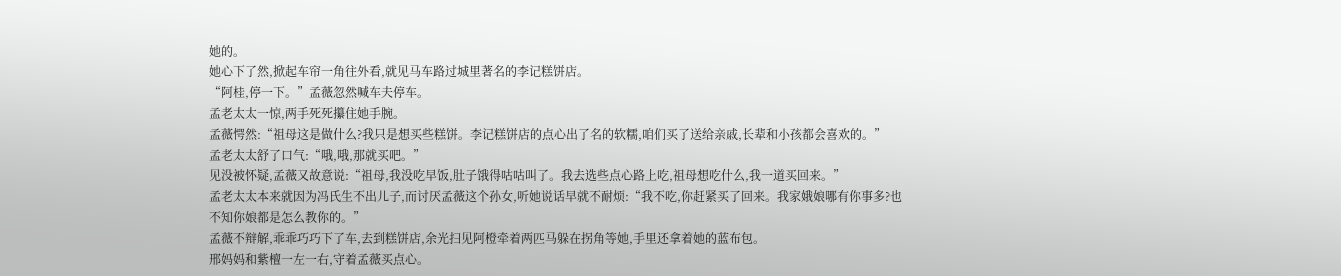她的。
她心下了然,掀起车帘一角往外看,就见马车路过城里著名的李记糕饼店。
“阿桂,停一下。”孟薇忽然喊车夫停车。
孟老太太一惊,两手死死攥住她手腕。
孟薇愕然:“祖母这是做什么?我只是想买些糕饼。李记糕饼店的点心出了名的软糯,咱们买了送给亲戚,长辈和小孩都会喜欢的。”
孟老太太舒了口气:“哦,哦,那就买吧。”
见没被怀疑,孟薇又故意说:“祖母,我没吃早饭,肚子饿得咕咕叫了。我去选些点心路上吃,祖母想吃什么,我一道买回来。”
孟老太太本来就因为冯氏生不出儿子,而讨厌孟薇这个孙女,听她说话早就不耐烦:“我不吃,你赶紧买了回来。我家娥娘哪有你事多?也不知你娘都是怎么教你的。”
孟薇不辩解,乖乖巧巧下了车,去到糕饼店,余光扫见阿橙牵着两匹马躲在拐角等她,手里还拿着她的蓝布包。
邢妈妈和紫檀一左一右,守着孟薇买点心。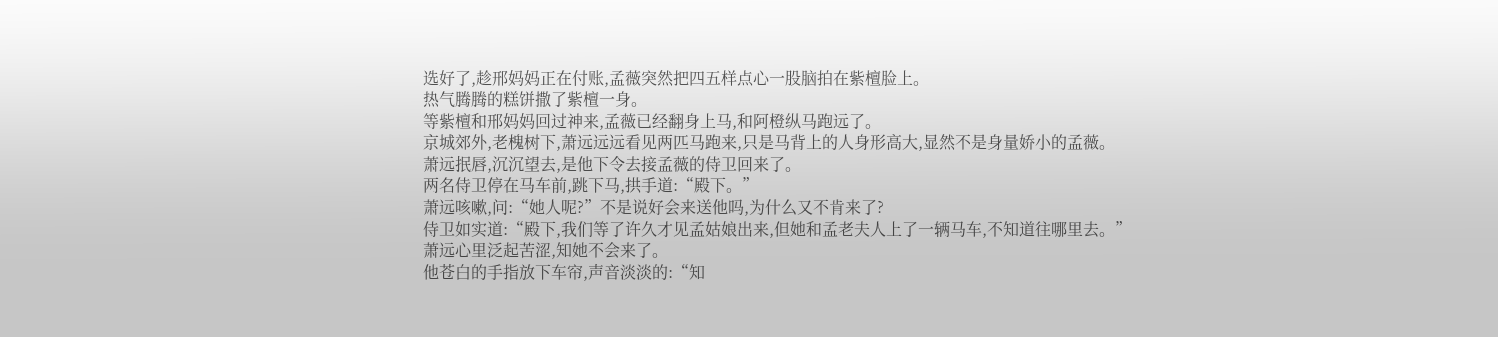选好了,趁邢妈妈正在付账,孟薇突然把四五样点心一股脑拍在紫檀脸上。
热气腾腾的糕饼撒了紫檀一身。
等紫檀和邢妈妈回过神来,孟薇已经翻身上马,和阿橙纵马跑远了。
京城郊外,老槐树下,萧远远远看见两匹马跑来,只是马背上的人身形高大,显然不是身量娇小的孟薇。
萧远抿唇,沉沉望去,是他下令去接孟薇的侍卫回来了。
两名侍卫停在马车前,跳下马,拱手道:“殿下。”
萧远咳嗽,问:“她人呢?”不是说好会来送他吗,为什么又不肯来了?
侍卫如实道:“殿下,我们等了许久才见孟姑娘出来,但她和孟老夫人上了一辆马车,不知道往哪里去。”
萧远心里泛起苦涩,知她不会来了。
他苍白的手指放下车帘,声音淡淡的:“知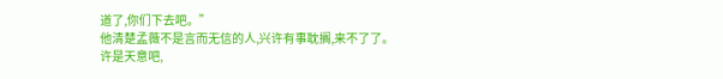道了,你们下去吧。”
他清楚孟薇不是言而无信的人,兴许有事耽搁,来不了了。
许是天意吧,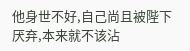他身世不好,自己尚且被陛下厌弃,本来就不该沾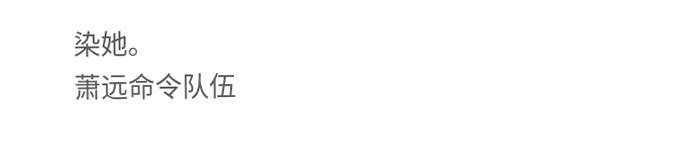染她。
萧远命令队伍